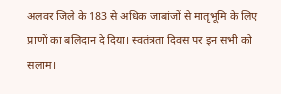अलवर जिले के 183 से अधिक जाबांजों से मातृभूमि के लिए प्राणों का बलिदान दे दिया। स्वतंत्रता दिवस पर इन सभी को सलाम।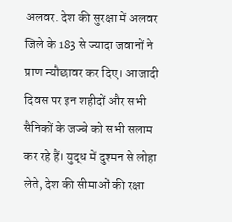अलवर. देश की सुरक्षा में अलवर जिले के 183 से ज्यादा जवानों ने प्राण न्यौछावर कर दिए। आजादी दिवस पर इन शहीदों और सभी सैनिकों के जज्बे को सभी सलाम कर रहे हैं। युद्ध में दुश्मन से लोहा लेते, देश की सीमाओं की रक्षा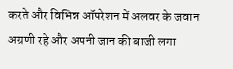करते और विभिन्न ऑपरेशन में अलवर के जवान अग्रणी रहे और अपनी जान की बाजी लगा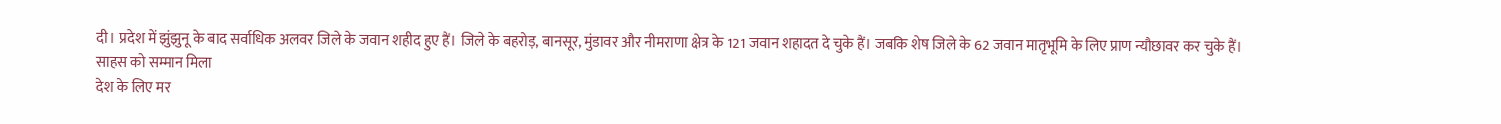दी। प्रदेश में झुंझुनू के बाद सर्वाधिक अलवर जिले के जवान शहीद हुए हैं। जिले के बहरोड़, बानसूर, मुंडावर और नीमराणा क्षेत्र के 121 जवान शहादत दे चुके हैं। जबकि शेष जिले के 62 जवान मातृभूमि के लिए प्राण न्यौछावर कर चुके हैं।
साहस को सम्मान मिला
देश के लिए मर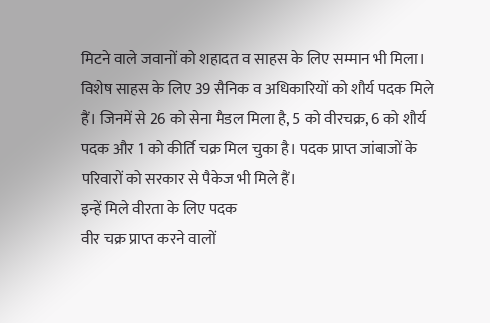मिटने वाले जवानों को शहादत व साहस के लिए सम्मान भी मिला। विशेष साहस के लिए 39 सैनिक व अधिकारियों को शौर्य पदक मिले हैं। जिनमें से 26 को सेना मैडल मिला है, 5 को वीरचक्र, 6 को शौर्य पदक और 1 को कीर्ति चक्र मिल चुका है। पदक प्राप्त जांबाजों के परिवारों को सरकार से पैकेज भी मिले हैं।
इन्हें मिले वीरता के लिए पदक
वीर चक्र प्राप्त करने वालों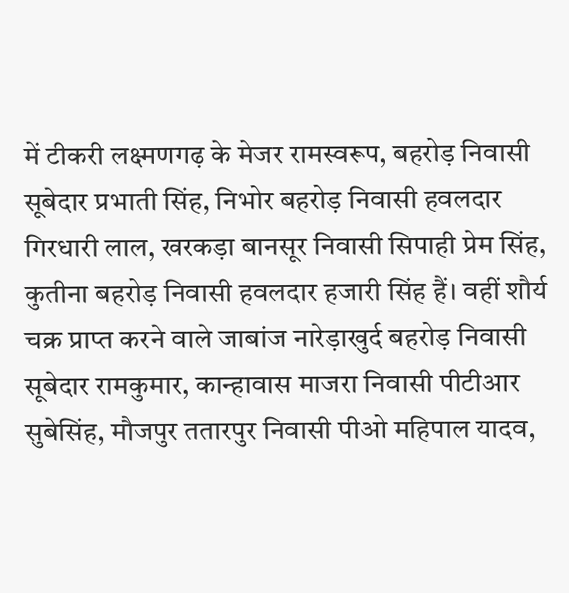में टीकरी लक्ष्मणगढ़ के मेजर रामस्वरूप, बहरोड़ निवासी सूबेदार प्रभाती सिंह, निभोर बहरोड़ निवासी हवलदार गिरधारी लाल, खरकड़ा बानसूर निवासी सिपाही प्रेम सिंह, कुतीना बहरोड़ निवासी हवलदार हजारी सिंह हैं। वहीं शौर्य चक्र प्राप्त करने वाले जाबांज नारेड़ाखुर्द बहरोड़ निवासी सूबेदार रामकुमार, कान्हावास माजरा निवासी पीटीआर सुबेसिंह, मौजपुर ततारपुर निवासी पीओ महिपाल यादव,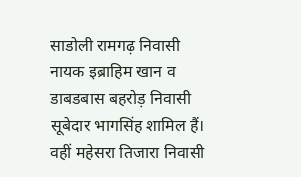साडोली रामगढ़ निवासी नायक इब्राहिम खान व डाबडबास बहरोड़ निवासी सूबेदार भागसिंह शामिल हैं। वहीं महेसरा तिजारा निवासी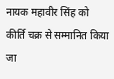नायक महावीर सिंह को कीर्ति चक्र से सम्मानित किया जा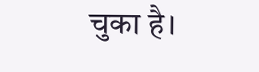चुका है।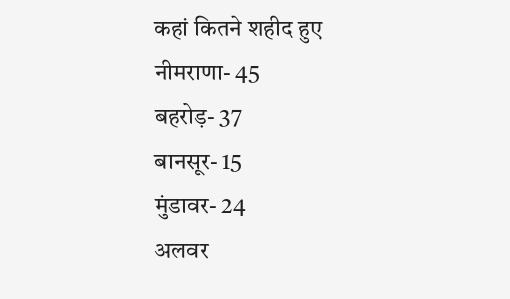कहां कितने शहीद हुए
नीमराणा- 45
बहरोड़- 37
बानसूर- 15
मुंडावर- 24
अलवर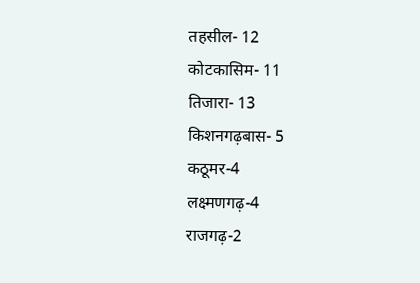तहसील- 12
कोटकासिम- 11
तिजारा- 13
किशनगढ़बास- 5
कठूमर-4
लक्ष्मणगढ़-4
राजगढ़-2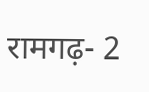रामगढ़- 2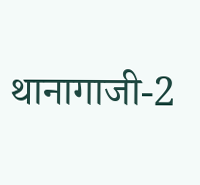थानागाजी-2